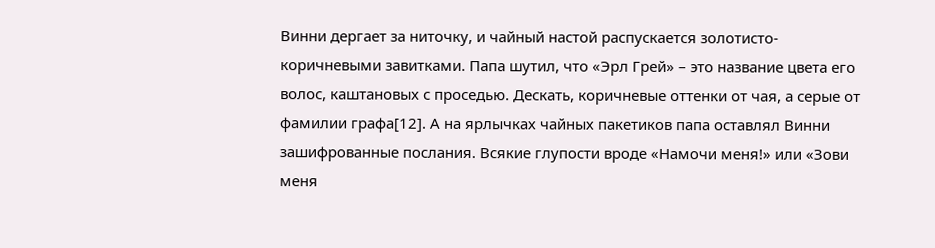Винни дергает за ниточку, и чайный настой распускается золотисто-коричневыми завитками. Папа шутил, что «Эрл Грей» – это название цвета его волос, каштановых с проседью. Дескать, коричневые оттенки от чая, а серые от фамилии графа[12]. А на ярлычках чайных пакетиков папа оставлял Винни зашифрованные послания. Всякие глупости вроде «Намочи меня!» или «Зови меня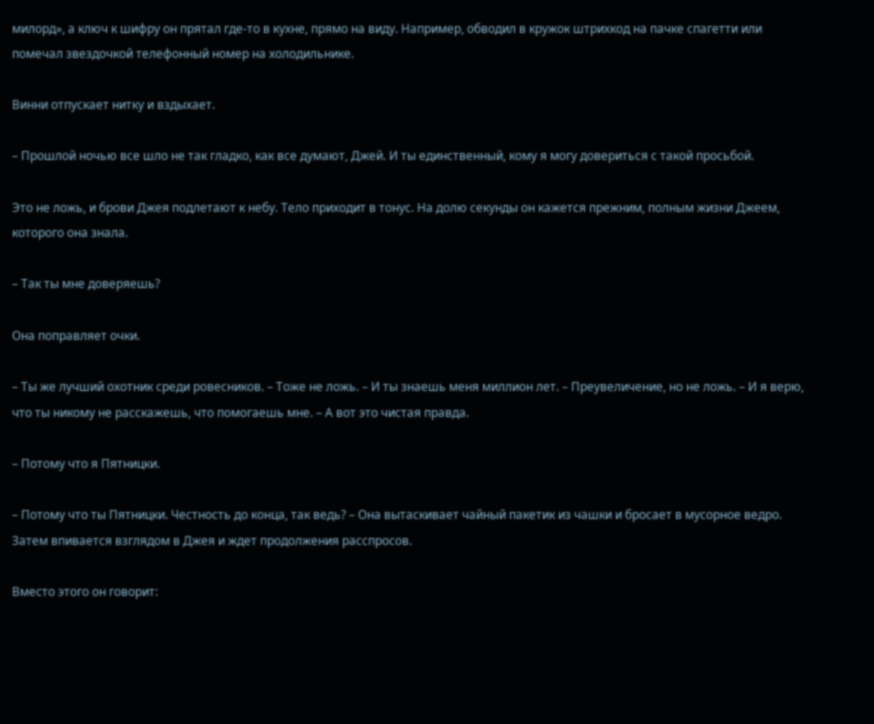милорд», а ключ к шифру он прятал где-то в кухне, прямо на виду. Например, обводил в кружок штрихкод на пачке спагетти или помечал звездочкой телефонный номер на холодильнике.

Винни отпускает нитку и вздыхает.

– Прошлой ночью все шло не так гладко, как все думают, Джей. И ты единственный, кому я могу довериться с такой просьбой.

Это не ложь, и брови Джея подлетают к небу. Тело приходит в тонус. На долю секунды он кажется прежним, полным жизни Джеем, которого она знала.

– Так ты мне доверяешь?

Она поправляет очки.

– Ты же лучший охотник среди ровесников. – Тоже не ложь. – И ты знаешь меня миллион лет. – Преувеличение, но не ложь. – И я верю, что ты никому не расскажешь, что помогаешь мне. – А вот это чистая правда.

– Потому что я Пятницки.

– Потому что ты Пятницки. Честность до конца, так ведь? – Она вытаскивает чайный пакетик из чашки и бросает в мусорное ведро. Затем впивается взглядом в Джея и ждет продолжения расспросов.

Вместо этого он говорит: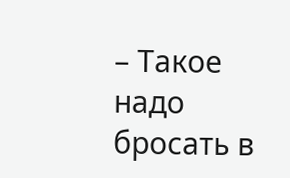– Такое надо бросать в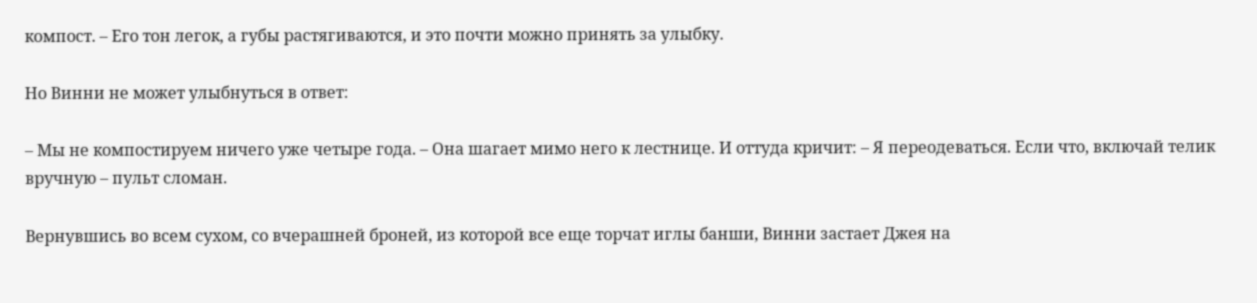компост. – Его тон легок, а губы растягиваются, и это почти можно принять за улыбку.

Но Винни не может улыбнуться в ответ:

– Мы не компостируем ничего уже четыре года. – Она шагает мимо него к лестнице. И оттуда кричит: – Я переодеваться. Если что, включай телик вручную – пульт сломан.

Вернувшись во всем сухом, со вчерашней броней, из которой все еще торчат иглы банши, Винни застает Джея на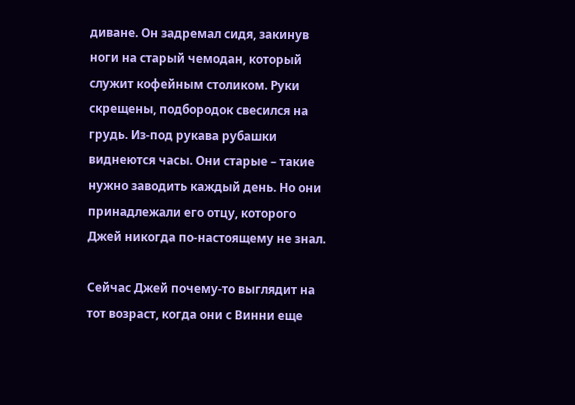диване. Он задремал сидя, закинув ноги на старый чемодан, который служит кофейным столиком. Руки скрещены, подбородок свесился на грудь. Из-под рукава рубашки виднеются часы. Они старые – такие нужно заводить каждый день. Но они принадлежали его отцу, которого Джей никогда по-настоящему не знал.

Сейчас Джей почему-то выглядит на тот возраст, когда они с Винни еще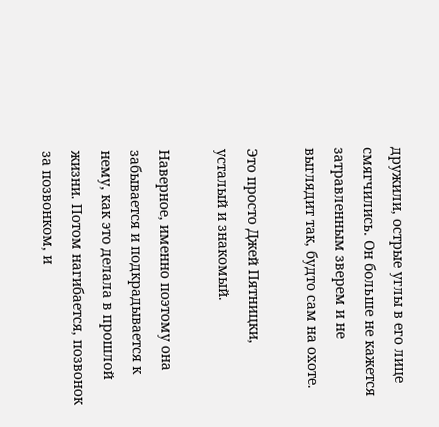дружили, острые углы в его лице смягчились. Он больше не кажется затравленным зверем и не выглядит так, будто сам на охоте.

Это просто Джей Пятницки, усталый и знакомый.

Наверное, именно поэтому она забывается и подкрадывается к нему, как это делала в прошлой жизни. Потом нагибается, позвонок за позвонком, и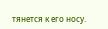тянется к его носу.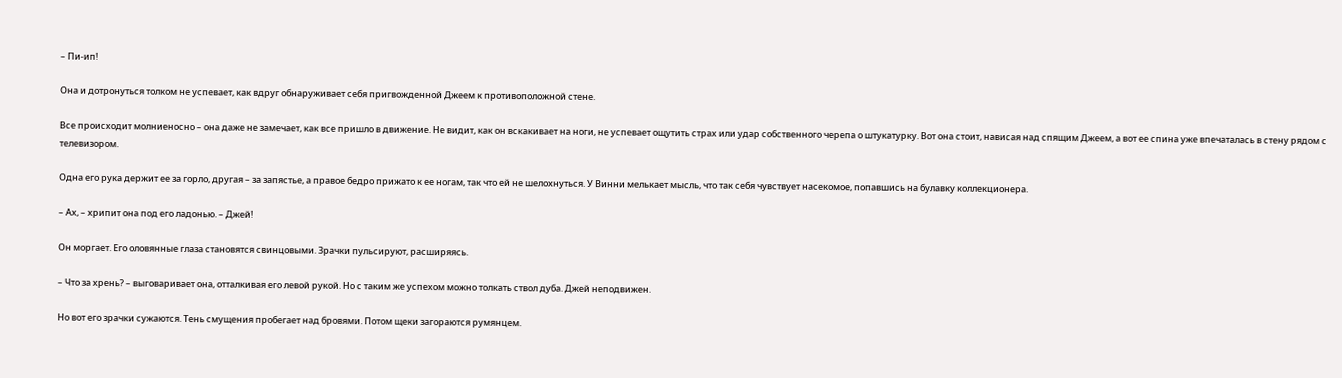– Пи-ип!

Она и дотронуться толком не успевает, как вдруг обнаруживает себя пригвожденной Джеем к противоположной стене.

Все происходит молниеносно – она даже не замечает, как все пришло в движение. Не видит, как он вскакивает на ноги, не успевает ощутить страх или удар собственного черепа о штукатурку. Вот она стоит, нависая над спящим Джеем, а вот ее спина уже впечаталась в стену рядом с телевизором.

Одна его рука держит ее за горло, другая – за запястье, а правое бедро прижато к ее ногам, так что ей не шелохнуться. У Винни мелькает мысль, что так себя чувствует насекомое, попавшись на булавку коллекционера.

– Ах, – хрипит она под его ладонью. – Джей!

Он моргает. Его оловянные глаза становятся свинцовыми. Зрачки пульсируют, расширяясь.

– Что за хрень? – выговаривает она, отталкивая его левой рукой. Но с таким же успехом можно толкать ствол дуба. Джей неподвижен.

Но вот его зрачки сужаются. Тень смущения пробегает над бровями. Потом щеки загораются румянцем.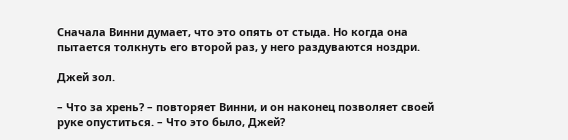Сначала Винни думает, что это опять от стыда. Но когда она пытается толкнуть его второй раз, у него раздуваются ноздри.

Джей зол.

– Что за хрень? – повторяет Винни, и он наконец позволяет своей руке опуститься. – Что это было, Джей?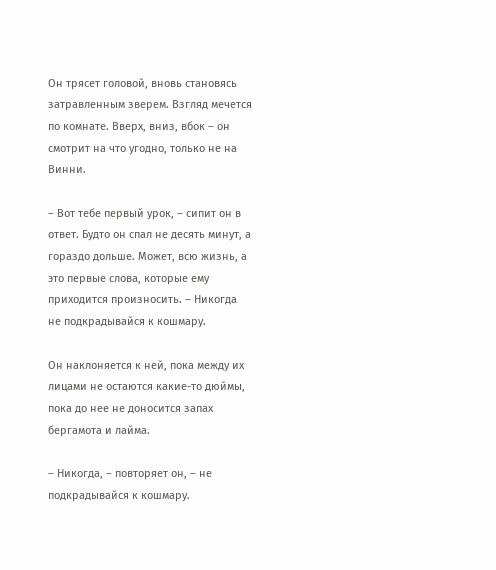Он трясет головой, вновь становясь затравленным зверем. Взгляд мечется по комнате. Вверх, вниз, вбок – он смотрит на что угодно, только не на Винни.

– Вот тебе первый урок, – сипит он в ответ. Будто он спал не десять минут, а гораздо дольше. Может, всю жизнь, а это первые слова, которые ему приходится произносить. – Никогда не подкрадывайся к кошмару.

Он наклоняется к ней, пока между их лицами не остаются какие-то дюймы, пока до нее не доносится запах бергамота и лайма.

– Никогда, – повторяет он, – не подкрадывайся к кошмару.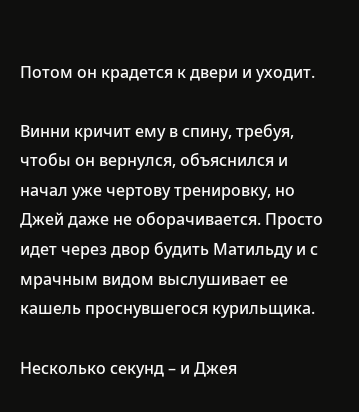Потом он крадется к двери и уходит.

Винни кричит ему в спину, требуя, чтобы он вернулся, объяснился и начал уже чертову тренировку, но Джей даже не оборачивается. Просто идет через двор будить Матильду и с мрачным видом выслушивает ее кашель проснувшегося курильщика.

Несколько секунд – и Джея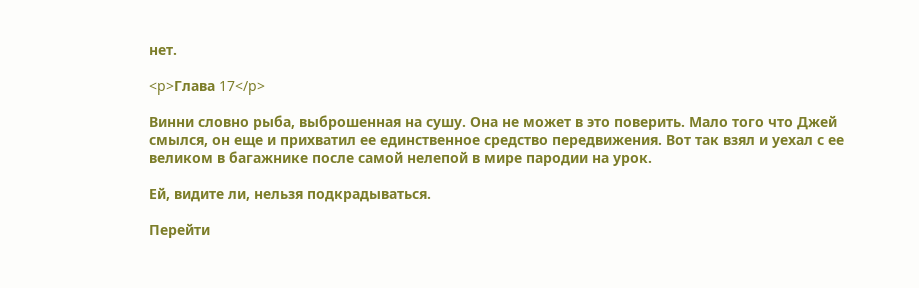нет.

<p>Глава 17</p>

Винни словно рыба, выброшенная на сушу. Она не может в это поверить. Мало того что Джей смылся, он еще и прихватил ее единственное средство передвижения. Вот так взял и уехал с ее великом в багажнике после самой нелепой в мире пародии на урок.

Ей, видите ли, нельзя подкрадываться.

Перейти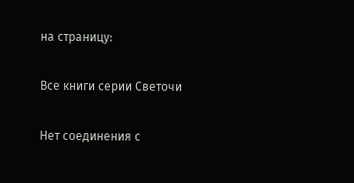на страницу:

Все книги серии Светочи

Нет соединения с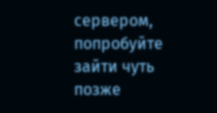сервером, попробуйте зайти чуть позже